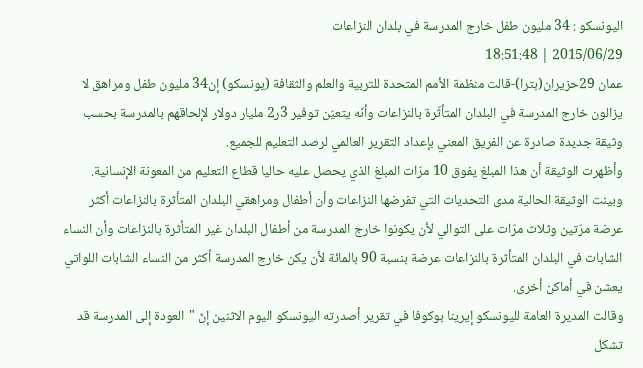اليونسكو : 34 مليون طفل خارج المدرسة في بلدان النزاعات
2015/06/29 | 18:51:48
عمان 29حزيران(بترا)-قالت منظمة الأمم المتحدة للتربية والعلم والثقافة (يونسكو) إن34 مليون طفل ومراهق لا يزالون خارج المدرسة في البلدان المتأثّرة بالنزاعات وأنّه يتعيّن توفير 3ر2 مليار دولار لإلحاقهم بالمدرسة بحسب وثيقة جديدة صادرة عن الفريق المعني بإعداد التقرير العالمي لرصد التعليم للجميع.
وأظهرت الوثيقة أن هذا المبلغ يفوق 10 مرّات المبلغ الذي يحصل عليه حاليا قطاع التعليم من المعونة الإنسانية.
وبينت الوثيقة الحالية مدى التحديات التي تفرضها النزاعات وأن أطفال ومراهقي البلدان المتأثرة بالنزاعات أكثر عرضة مرّتين وثلاث مرّات على التوالي لأن يكونوا خارج المدرسة من أطفال البلدان غير المتأثرة بالنزاعات وأن النساء الشابات في البلدان المتأثرة بالنزاعات عرضة بنسبة 90 بالمائة لأن يكن خارج المدرسة أكثر من النساء الشابات اللواتي يعشن في أماكن أخرى.
وقالت المديرة العامة لليونسكو إيرينا بوكوفا في تقرير أصدرته اليونسكو اليوم الاثنين إنّ "العودة إلى المدرسة قد تشكل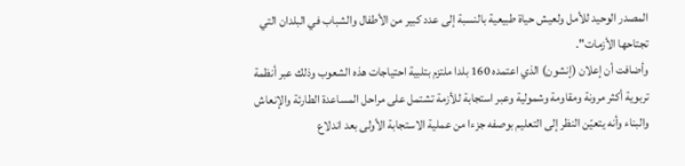المصدر الوحيد للأمل ولعيش حياة طبيعية بالنسبة إلى عدد كبير من الأطفال والشباب في البلدان التي تجتاحها الأزمات".
وأضافت أن إعلان (إنشون) الذي اعتمده 160 بلدا ملتزم بتلبية احتياجات هذه الشعوب وذلك عبر أنظمة تربوية أكثر مرونة ومقاومة وشمولية وعبر استجابة للأزمة تشتمل على مراحل المساعدة الطارئة والإنعاش والبناء وأنه يتعيّن النظر إلى التعليم بوصفه جزءا من عملية الاستجابة الأولى بعد اندلاع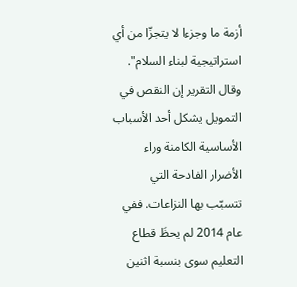أزمة ما وجزءا لا يتجزّا من أي استراتيجية لبناء السلام".
وقال التقرير إن النقص في التمويل يشكل أحد الأسباب الأساسية الكامنة وراء الأضرار الفادحة التي تتسبّب بها النزاعات. ففي عام 2014 لم يحظَ قطاع التعليم سوى بنسبة اثنين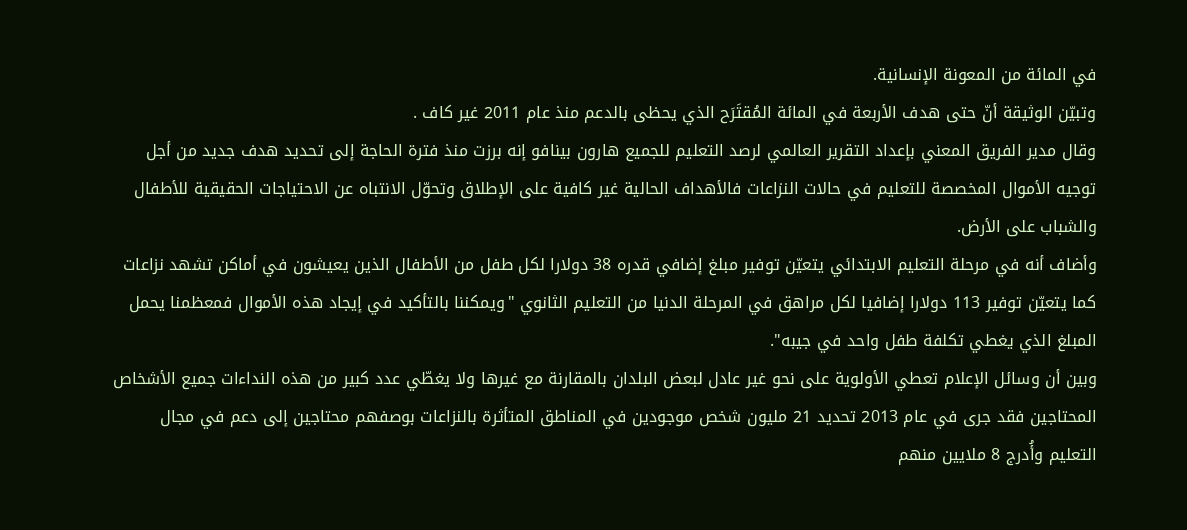في المائة من المعونة الإنسانية.
وتبيّن الوثيقة أنّ حتى هدف الأربعة في المائة المُقتَرَح الذي يحظى بالدعم منذ عام 2011 غير كاف .
وقال مدير الفريق المعني بإعداد التقرير العالمي لرصد التعليم للجميع هارون بينافو إنه برزت منذ فترة الحاجة إلى تحديد هدف جديد من أجل توجيه الأموال المخصصة للتعليم في حالات النزاعات فالأهداف الحالية غير كافية على الإطلاق وتحوّل الانتباه عن الاحتياجات الحقيقية للأطفال والشباب على الأرض.
وأضاف أنه في مرحلة التعليم الابتدائي يتعيّن توفير مبلغ إضافي قدره 38 دولارا لكل طفل من الأطفال الذين يعيشون في أماكن تشهد نزاعات كما يتعيّن توفير 113 دولارا إضافيا لكل مراهق في المرحلة الدنيا من التعليم الثانوي "ويمكننا بالتأكيد في إيجاد هذه الأموال فمعظمنا يحمل المبلغ الذي يغطي تكلفة طفل واحد في جيبه".
وبين أن وسائل الإعلام تعطي الأولوية على نحو غير عادل لبعض البلدان بالمقارنة مع غيرها ولا يغطّي عدد كبير من هذه النداءات جميع الأشخاص المحتاجين فقد جرى في عام 2013 تحديد 21 مليون شخص موجودين في المناطق المتأثرة بالنزاعات بوصفهم محتاجين إلى دعم في مجال التعليم وأُدرج 8 ملايين منهم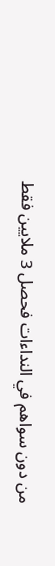من دون سواهم في النداءات فحصل 3 ملايين فقط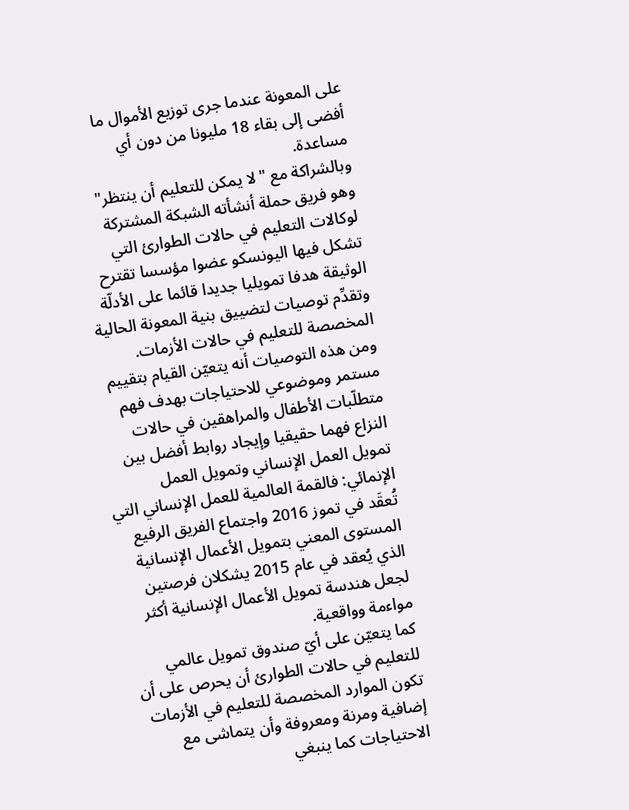على المعونة عندما جرى توزيع الأموال ما أفضى إلى بقاء 18 مليونا من دون أي مساعدة.
وبالشراكة مع "لا يمكن للتعليم أن ينتظر" وهو فريق حملة أنشأته الشبكة المشتركة لوكالات التعليم في حالات الطوارئ التي تشكل فيها اليونسكو عضوا مؤسسا تقترح الوثيقة هدفا تمويليا جديدا قائما على الأدلّة وتقدِّم توصيات لتضييق بنية المعونة الحالية المخصصة للتعليم في حالات الأزمات.
ومن هذه التوصيات أنه يتعيّن القيام بتقييم مستمر وموضوعي للاحتياجات بهدف فهم متطلّبات الأطفال والمراهقين في حالات النزاع فهما حقيقيا وإيجاد روابط أفضل بين تمويل العمل الإنساني وتمويل العمل الإنمائي: فالقمة العالمية للعمل الإنساني التي تُعقَد في تموز 2016 واجتماع الفريق الرفيع المستوى المعني بتمويل الأعمال الإنسانية الذي يُعقد في عام 2015 يشكلان فرصتين لجعل هندسة تمويل الأعمال الإنسانية أكثر مواءمة وواقعية.
كما يتعيّن على أيّ صندوق تمويل عالمي للتعليم في حالات الطوارئ أن يحرص على أن تكون الموارد المخصصة للتعليم في الأزمات إضافية ومرنة ومعروفة وأن يتماشى مع الاحتياجات كما ينبغي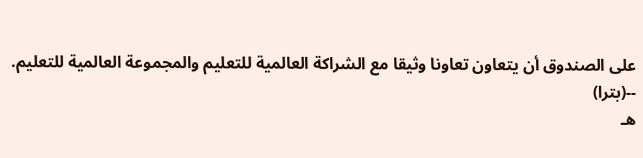على الصندوق أن يتعاون تعاونا وثيقا مع الشراكة العالمية للتعليم والمجموعة العالمية للتعليم.
--(بترا)
هـ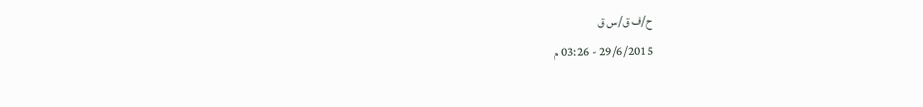ح/ف ق/س ق
29/6/2015 - 03:26 م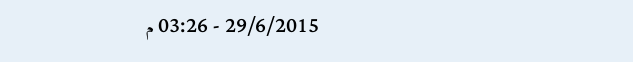29/6/2015 - 03:26 م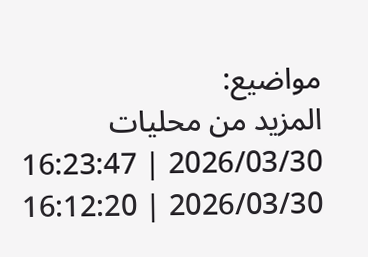مواضيع:
المزيد من محليات
2026/03/30 | 16:23:47
2026/03/30 | 16:12:20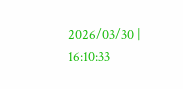2026/03/30 | 16:10:33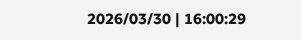2026/03/30 | 16:00:29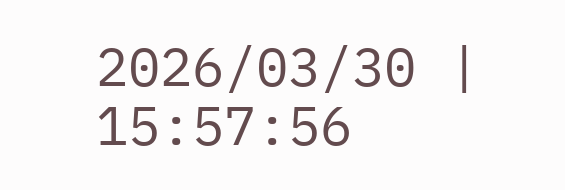2026/03/30 | 15:57:56